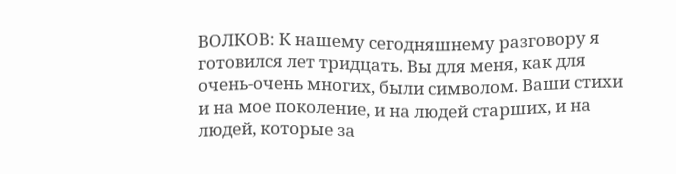ВОЛКОВ: К нашему сегодняшнему разговору я готовился лет тридцать. Вы для меня, как для очень-очень многих, были символом. Ваши стихи и на мое поколение, и на людей старших, и на людей, которые за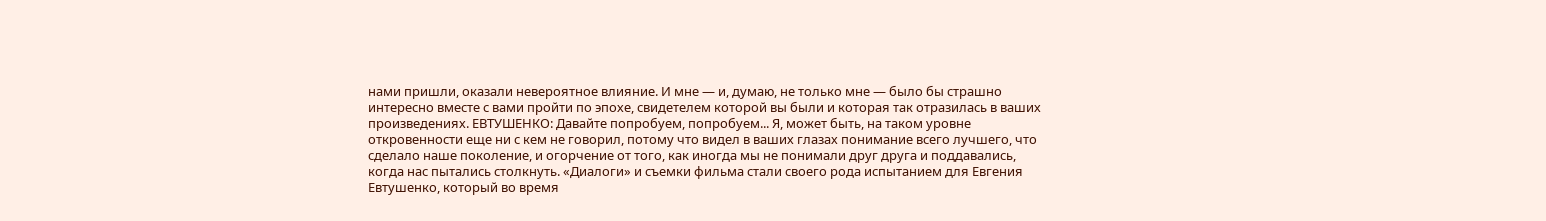нами пришли, оказали невероятное влияние. И мне — и, думаю, не только мне — было бы страшно интересно вместе с вами пройти по эпохе, свидетелем которой вы были и которая так отразилась в ваших произведениях. ЕВТУШЕНКО: Давайте попробуем, попробуем... Я, может быть, на таком уровне откровенности еще ни с кем не говорил, потому что видел в ваших глазах понимание всего лучшего, что сделало наше поколение, и огорчение от того, как иногда мы не понимали друг друга и поддавались, когда нас пытались столкнуть. «Диалоги» и съемки фильма стали своего рода испытанием для Евгения Евтушенко, который во время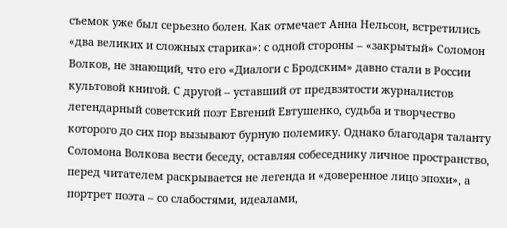съемок уже был серьезно болен. Как отмечает Анна Нельсон, встретились «два великих и сложных старика»: с одной стороны – «закрытый» Соломон Волков, не знающий, что его «Диалоги с Бродским» давно стали в России культовой книгой. С другой – уставший от предвзятости журналистов легендарный советский поэт Евгений Евтушенко, судьба и творчество которого до сих пор вызывают бурную полемику. Однако благодаря таланту Соломона Волкова вести беседу, оставляя собеседнику личное пространство, перед читателем раскрывается не легенда и «доверенное лицо эпохи», а портрет поэта – со слабостями, идеалами,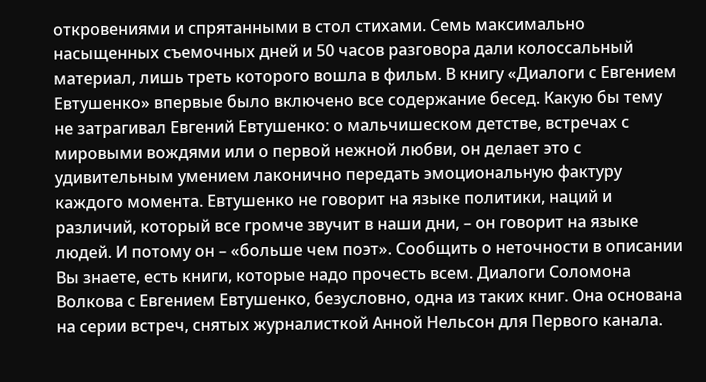откровениями и спрятанными в стол стихами. Семь максимально насыщенных съемочных дней и 50 часов разговора дали колоссальный материал, лишь треть которого вошла в фильм. В книгу «Диалоги с Евгением Евтушенко» впервые было включено все содержание бесед. Какую бы тему не затрагивал Евгений Евтушенко: о мальчишеском детстве, встречах с мировыми вождями или о первой нежной любви, он делает это с удивительным умением лаконично передать эмоциональную фактуру каждого момента. Евтушенко не говорит на языке политики, наций и различий, который все громче звучит в наши дни, – он говорит на языке людей. И потому он – «больше чем поэт». Сообщить о неточности в описании
Вы знаете, есть книги, которые надо прочесть всем. Диалоги Соломона Волкова с Евгением Евтушенко, безусловно, одна из таких книг. Она основана на серии встреч, снятых журналисткой Анной Нельсон для Первого канала.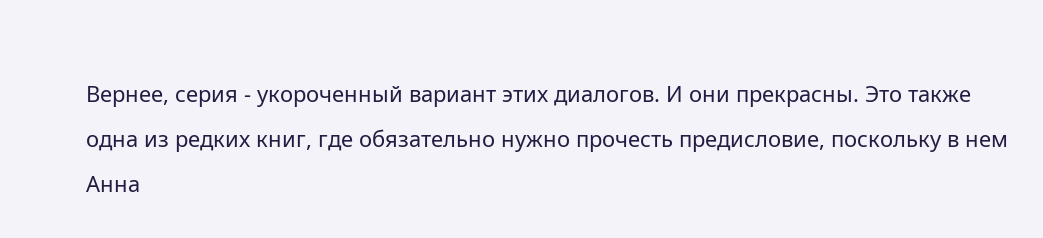Вернее, серия - укороченный вариант этих диалогов. И они прекрасны. Это также одна из редких книг, где обязательно нужно прочесть предисловие, поскольку в нем Анна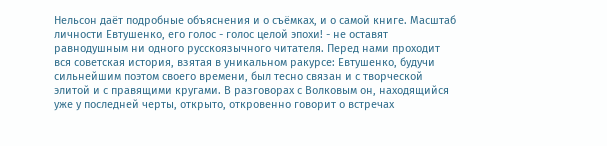Нельсон даёт подробные объяснения и о съёмках, и о самой книге. Масштаб личности Евтушенко, его голос - голос целой эпохи! - не оставят равнодушным ни одного русскоязычного читателя. Перед нами проходит вся советская история, взятая в уникальном ракурсе: Евтушенко, будучи сильнейшим поэтом своего времени, был тесно связан и с творческой элитой и с правящими кругами. В разговорах с Волковым он, находящийся уже у последней черты, открыто, откровенно говорит о встречах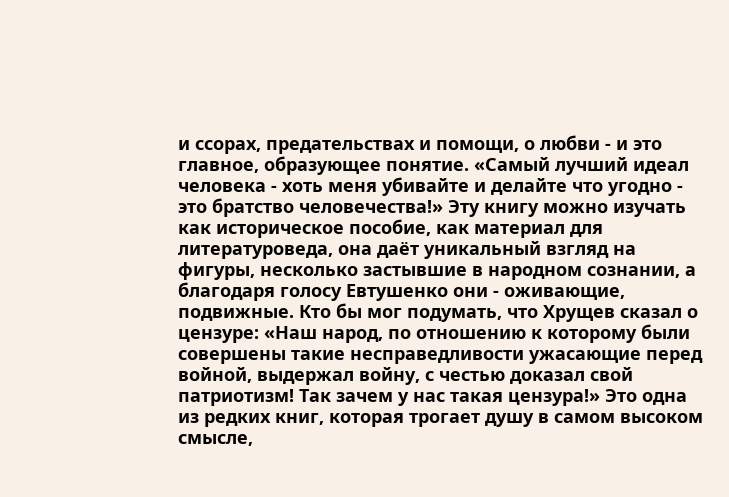и ссорах, предательствах и помощи, о любви - и это главное, образующее понятие. «Самый лучший идеал человека - хоть меня убивайте и делайте что угодно - это братство человечества!» Эту книгу можно изучать как историческое пособие, как материал для литературоведа, она даёт уникальный взгляд на фигуры, несколько застывшие в народном сознании, а благодаря голосу Евтушенко они - оживающие, подвижные. Кто бы мог подумать, что Хрущев сказал о цензуре: «Наш народ, по отношению к которому были совершены такие несправедливости ужасающие перед войной, выдержал войну, с честью доказал свой патриотизм! Так зачем у нас такая цензура!» Это одна из редких книг, которая трогает душу в самом высоком смысле,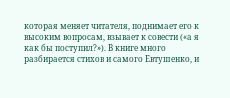которая меняет читателя, поднимает его к высоким вопросам, взывает к совести («а я как бы поступил?»). В книге много разбирается стихов и самого Евтушенко, и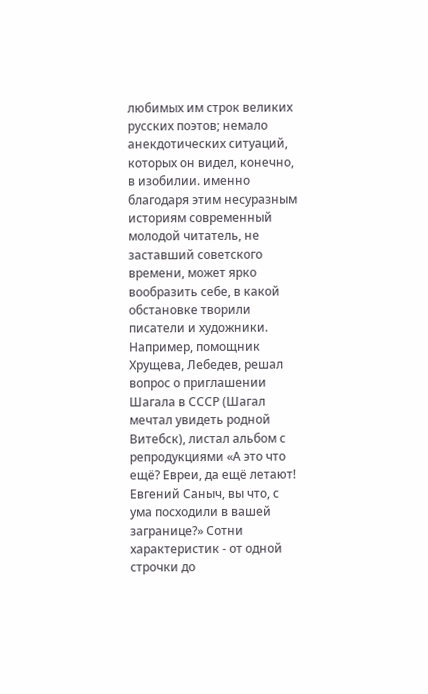любимых им строк великих русских поэтов; немало анекдотических ситуаций, которых он видел, конечно, в изобилии. именно благодаря этим несуразным историям современный молодой читатель, не заставший советского времени, может ярко вообразить себе, в какой обстановке творили писатели и художники. Например, помощник Хрущева, Лебедев, решал вопрос о приглашении Шагала в СССР (Шагал мечтал увидеть родной Витебск), листал альбом с репродукциями «А это что ещё? Евреи, да ещё летают! Евгений Саныч, вы что, с ума посходили в вашей загранице?» Сотни характеристик - от одной строчки до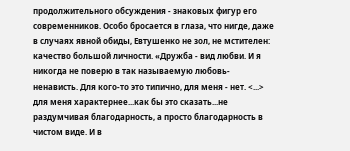продолжительного обсуждения - знаковых фигур его современников. Особо бросается в глаза, что нигде, даже в случаях явной обиды, Евтушенко не зол, не мстителен: качество большой личности. «Дружба - вид любви. И я никогда не поверю в так называемую любовь-ненависть. Для кого-то это типично, для меня - нет. <...> для меня характернее...как бы это сказать...не раздумчивая благодарность, а просто благодарность в чистом виде. И в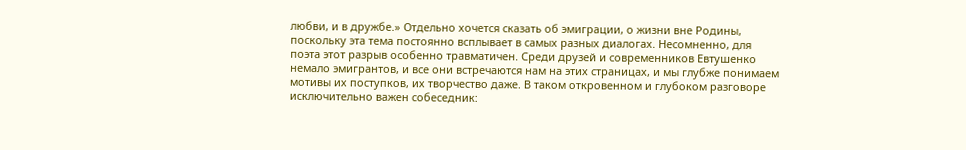любви, и в дружбе.» Отдельно хочется сказать об эмиграции, о жизни вне Родины, поскольку эта тема постоянно всплывает в самых разных диалогах. Несомненно, для поэта этот разрыв особенно травматичен. Среди друзей и современников Евтушенко немало эмигрантов, и все они встречаются нам на этих страницах, и мы глубже понимаем мотивы их поступков, их творчество даже. В таком откровенном и глубоком разговоре исключительно важен собеседник: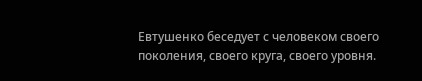Евтушенко беседует с человеком своего поколения, своего круга, своего уровня.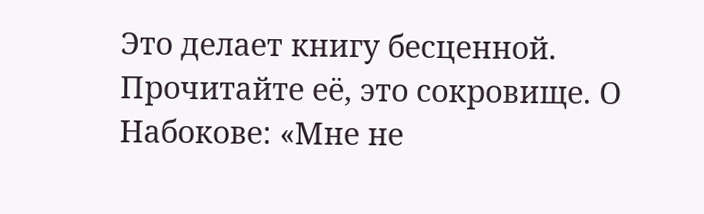Это делает книгу бесценной. Прочитайте её, это сокровище. О Набокове: «Мне не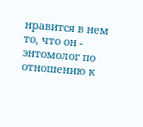нравится в нем то, что он - энтомолог по отношению к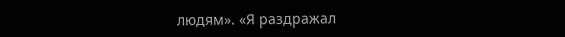людям». «Я раздражал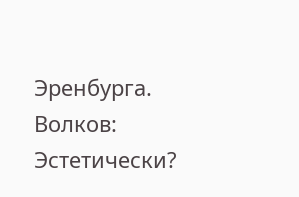Эренбурга. Волков: Эстетически?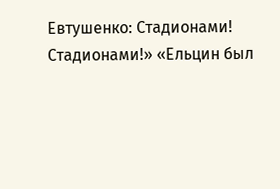Евтушенко: Стадионами! Стадионами!» «Ельцин был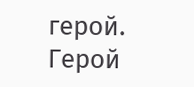герой. Герой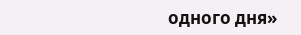одного дня»